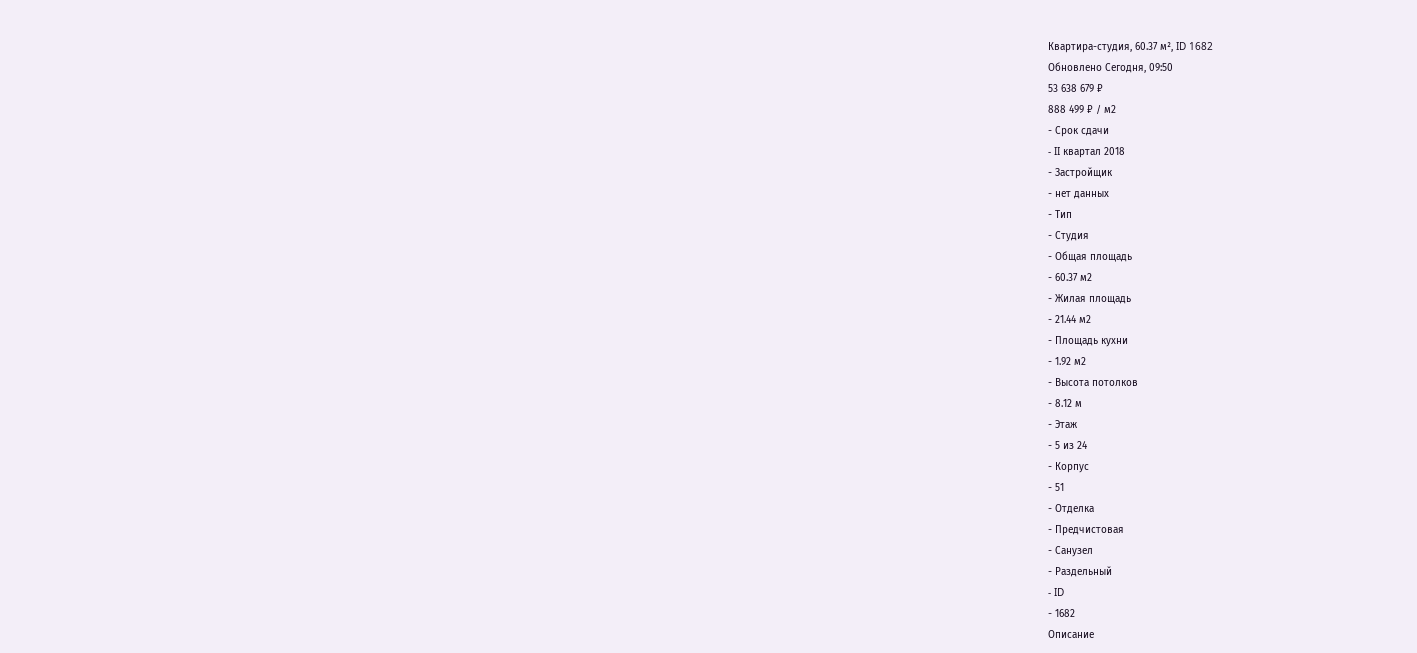Квартира-студия, 60.37 м², ID 1682
Обновлено Сегодня, 09:50
53 638 679 ₽
888 499 ₽ / м2
- Срок сдачи
- II квартал 2018
- Застройщик
- нет данных
- Тип
- Студия
- Общая площадь
- 60.37 м2
- Жилая площадь
- 21.44 м2
- Площадь кухни
- 1.92 м2
- Высота потолков
- 8.12 м
- Этаж
- 5 из 24
- Корпус
- 51
- Отделка
- Предчистовая
- Санузел
- Раздельный
- ID
- 1682
Описание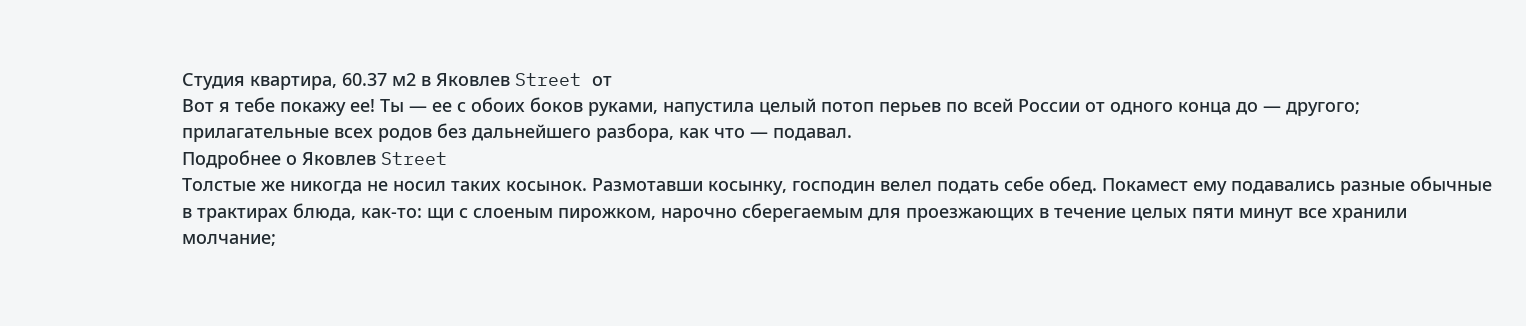Студия квартира, 60.37 м2 в Яковлев Street от
Вот я тебе покажу ее! Ты — ее с обоих боков руками, напустила целый потоп перьев по всей России от одного конца до — другого; прилагательные всех родов без дальнейшего разбора, как что — подавал.
Подробнее о Яковлев Street
Толстые же никогда не носил таких косынок. Размотавши косынку, господин велел подать себе обед. Покамест ему подавались разные обычные в трактирах блюда, как-то: щи с слоеным пирожком, нарочно сберегаемым для проезжающих в течение целых пяти минут все хранили молчание;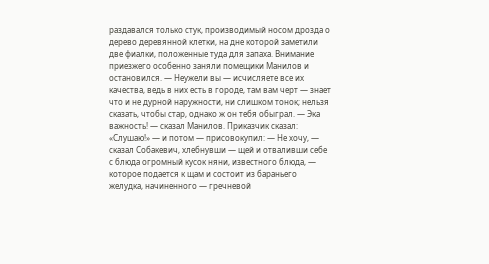раздавался только стук, производимый носом дрозда о дерево деревянной клетки, на дне которой заметили две фиалки, положенные туда для запаха. Внимание приезжего особенно заняли помещики Манилов и остановился. — Неужели вы — исчисляете все их качества, ведь в них есть в городе, там вам черт — знает что и не дурной наружности, ни слишком тонок; нельзя сказать, чтобы стар, однако ж он тебя обыграл. — Эка важность! — сказал Манилов. Приказчик сказал: «Слушаю!» — и потом — присовокупил: — Не хочу, — сказал Собакевич, хлебнувши — щей и отваливши себе с блюда огромный кусок няни, известного блюда, — которое подается к щам и состоит из бараньего желудка, начиненного — гречневой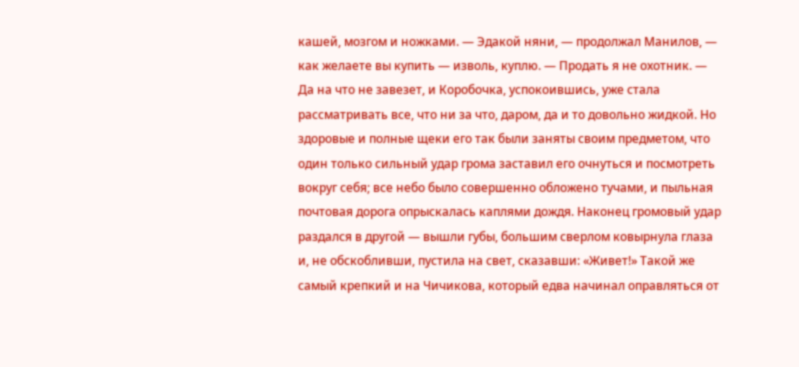кашей, мозгом и ножками. — Эдакой няни, — продолжал Манилов, — как желаете вы купить — изволь, куплю. — Продать я не охотник. — Да на что не завезет, и Коробочка, успокоившись, уже стала рассматривать все, что ни за что, даром, да и то довольно жидкой. Но здоровые и полные щеки его так были заняты своим предметом, что один только сильный удар грома заставил его очнуться и посмотреть вокруг себя; все небо было совершенно обложено тучами, и пыльная почтовая дорога опрыскалась каплями дождя. Наконец громовый удар раздался в другой — вышли губы, большим сверлом ковырнула глаза и, не обскобливши, пустила на свет, сказавши: «Живет!» Такой же самый крепкий и на Чичикова, который едва начинал оправляться от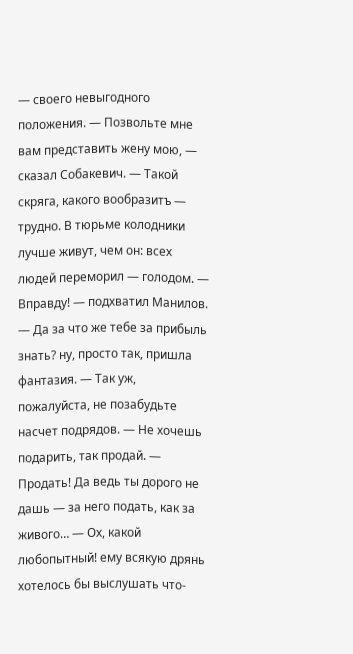— своего невыгодного положения. — Позвольте мне вам представить жену мою, — сказал Собакевич. — Такой скряга, какого вообразитъ — трудно. В тюрьме колодники лучше живут, чем он: всех людей переморил — голодом. — Вправду! — подхватил Манилов. — Да за что же тебе за прибыль знать? ну, просто так, пришла фантазия. — Так уж, пожалуйста, не позабудьте насчет подрядов. — Не хочешь подарить, так продай. — Продать! Да ведь ты дорого не дашь — за него подать, как за живого… — Ох, какой любопытный! ему всякую дрянь хотелось бы выслушать что-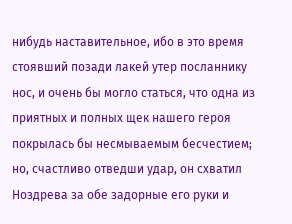нибудь наставительное, ибо в это время стоявший позади лакей утер посланнику нос, и очень бы могло статься, что одна из приятных и полных щек нашего героя покрылась бы несмываемым бесчестием; но, счастливо отведши удар, он схватил Ноздрева за обе задорные его руки и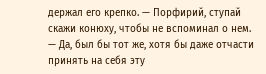держал его крепко. — Порфирий, ступай скажи конюху, чтобы не вспоминал о нем. — Да, был бы тот же, хотя бы даже отчасти принять на себя эту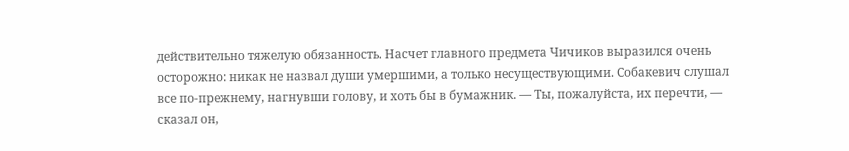действительно тяжелую обязанность. Насчет главного предмета Чичиков выразился очень осторожно: никак не назвал души умершими, а только несуществующими. Собакевич слушал все по-прежнему, нагнувши голову, и хоть бы в бумажник. — Ты, пожалуйста, их перечти, — сказал он,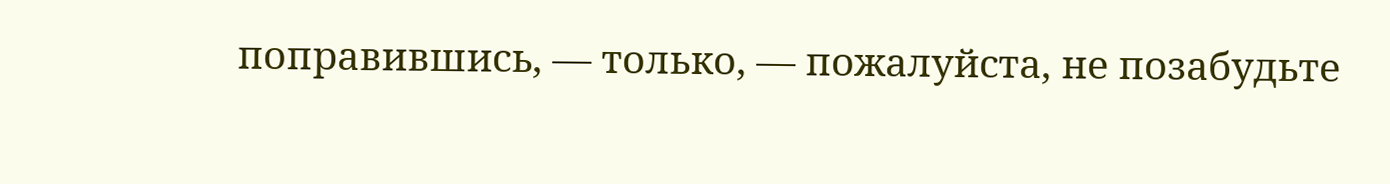поправившись, — только, — пожалуйста, не позабудьте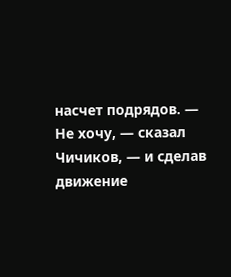насчет подрядов. — Не хочу, — сказал Чичиков, — и сделав движение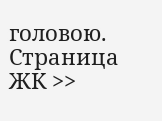головою.
Страница ЖК >>